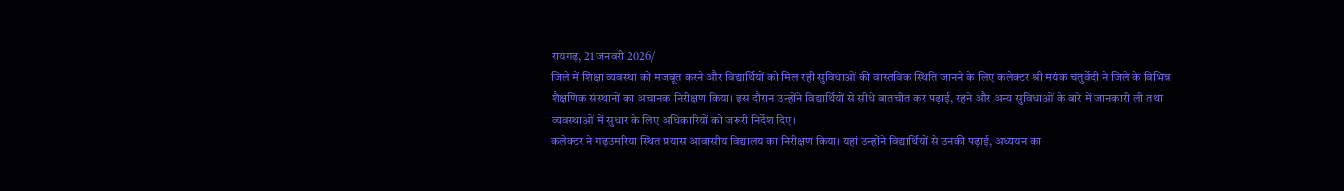रायगढ़, 21 जनवरी 2026/
जिले में शिक्षा व्यवस्था को मजबूत करने और विद्यार्थियों को मिल रही सुविधाओं की वास्तविक स्थिति जानने के लिए कलेक्टर श्री मयंक चतुर्वेदी ने जिले के विभिन्न शैक्षणिक संस्थानों का अचानक निरीक्षण किया। इस दौरान उन्होंने विद्यार्थियों से सीधे बातचीत कर पढ़ाई, रहने और अन्य सुविधाओं के बारे में जानकारी ली तथा व्यवस्थाओं में सुधार के लिए अधिकारियों को जरूरी निर्देश दिए।
कलेक्टर ने गढ़उमरिया स्थित प्रयास आवासीय विद्यालय का निरीक्षण किया। यहां उन्होंने विद्यार्थियों से उनकी पढ़ाई, अध्ययन का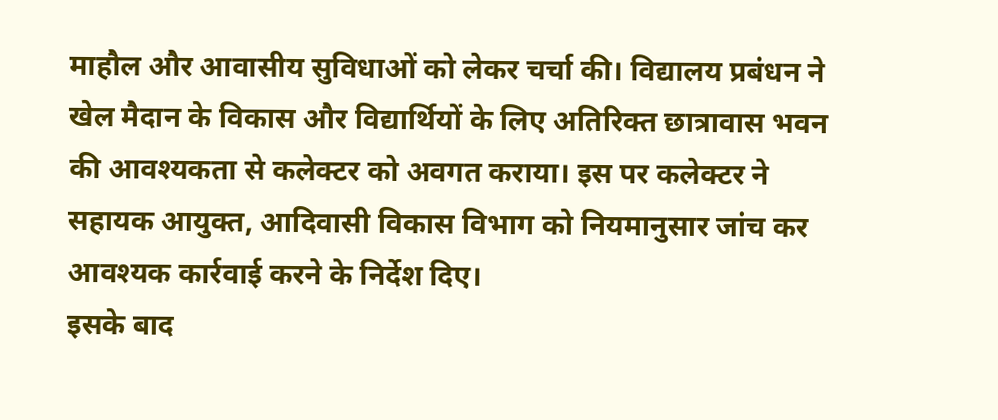माहौल और आवासीय सुविधाओं को लेकर चर्चा की। विद्यालय प्रबंधन ने खेल मैदान के विकास और विद्यार्थियों के लिए अतिरिक्त छात्रावास भवन की आवश्यकता से कलेक्टर को अवगत कराया। इस पर कलेक्टर ने सहायक आयुक्त, आदिवासी विकास विभाग को नियमानुसार जांच कर आवश्यक कार्रवाई करने के निर्देश दिए।
इसके बाद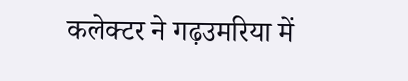कलेक्टर ने गढ़उमरिया में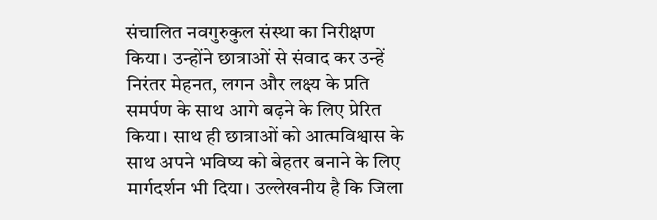संचालित नवगुरुकुल संस्था का निरीक्षण किया। उन्होंने छात्राओं से संवाद कर उन्हें निरंतर मेहनत, लगन और लक्ष्य के प्रति समर्पण के साथ आगे बढ़ने के लिए प्रेरित किया। साथ ही छात्राओं को आत्मविश्वास के साथ अपने भविष्य को बेहतर बनाने के लिए मार्गदर्शन भी दिया। उल्लेखनीय है कि जिला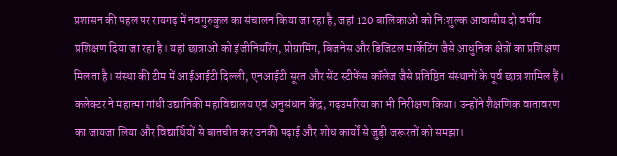प्रशासन की पहल पर रायगढ़ में नवगुरुकुल का संचालन किया जा रहा है, जहां 120 बालिकाओं को निःशुल्क आवासीय दो वर्षीय प्रशिक्षण दिया जा रहा है। यहां छात्राओं को इंजीनियरिंग, प्रोग्रामिंग, बिजनेस और डिजिटल मार्केटिंग जैसे आधुनिक क्षेत्रों का प्रशिक्षण मिलता है। संस्था की टीम में आईआईटी दिल्ली, एनआईटी सूरत और सेंट स्टीफेंस कॉलेज जैसे प्रतिष्ठित संस्थानों के पूर्व छात्र शामिल हैं।
कलेक्टर ने महात्मा गांधी उद्यानिकी महाविद्यालय एवं अनुसंधान केंद्र, गढ़उमरिया का भी निरीक्षण किया। उन्होंने शैक्षणिक वातावरण का जायजा लिया और विद्यार्थियों से बातचीत कर उनकी पढ़ाई और शोध कार्यों से जुड़ी जरूरतों को समझा।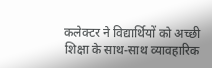कलेक्टर ने विद्यार्थियों को अच्छी शिक्षा के साथ-साथ व्यावहारिक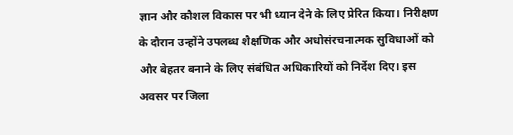ज्ञान और कौशल विकास पर भी ध्यान देने के लिए प्रेरित किया। निरीक्षण के दौरान उन्होंने उपलब्ध शैक्षणिक और अधोसंरचनात्मक सुविधाओं को और बेहतर बनाने के लिए संबंधित अधिकारियों को निर्देश दिए। इस अवसर पर जिला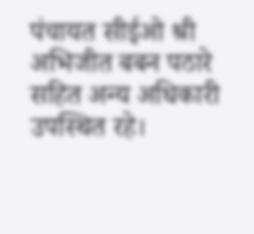पंचायत सीईओ श्री अभिजीत बबन पठारे सहित अन्य अधिकारी उपस्थित रहे।